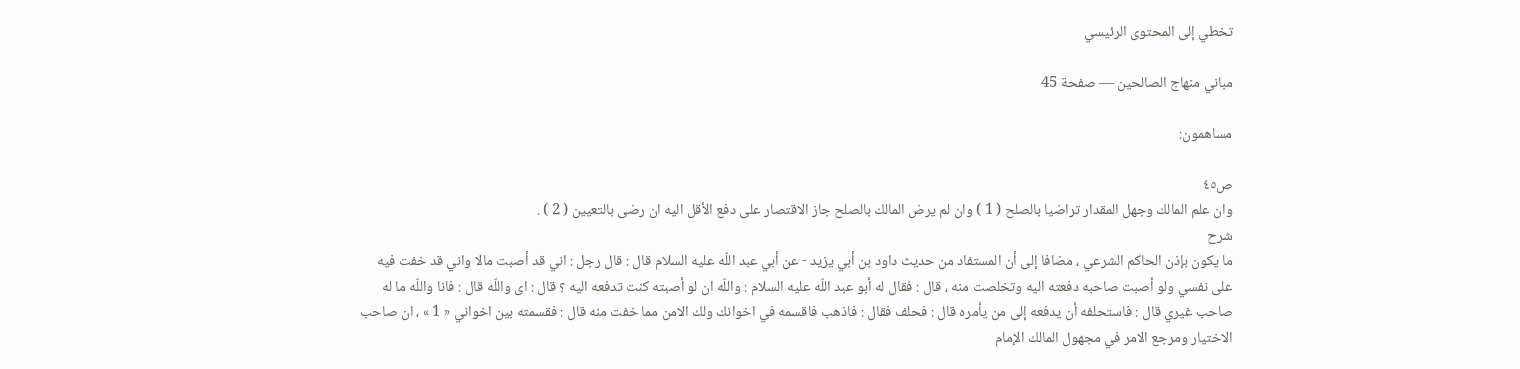تخطي إلى المحتوى الرئيسي

مباني منهاج الصالحين — صفحة 45

مساهمون:

ص٤٥
وان علم المالك وجهل المقدار تراضيا بالصلح ( 1 ) وان لم يرض المالك بالصلح جاز الاقتصار على دفع الأقل اليه ان رضى بالتعيين ( 2 ) .
شرح
ما يكون بإذن الحاكم الشرعي ، مضافا إلى أن المستفاد من حديث داود بن أبي يزيد - عن أبي عبد اللّه عليه السلام قال : قال رجل : اني قد أصبت مالا واني قد خفت فيه على نفسي ولو أصبت صاحبه دفعته اليه وتخلصت منه ، قال : فقال له أبو عبد اللّه عليه السلام : واللّه ان لو أصبته كنت تدفعه اليه ؟ قال : اى واللّه قال : فانا واللّه ما له صاحب غيري قال : فاستحلفه أن يدفعه إلى من يأمره قال : فحلف فقال : فاذهب فاقسمه في اخوانك ولك الامن مما خفت منه قال : فقسمته بين اخواني « 1 » ، ان صاحب الاختيار ومرجع الامر في مجهول المالك الإمام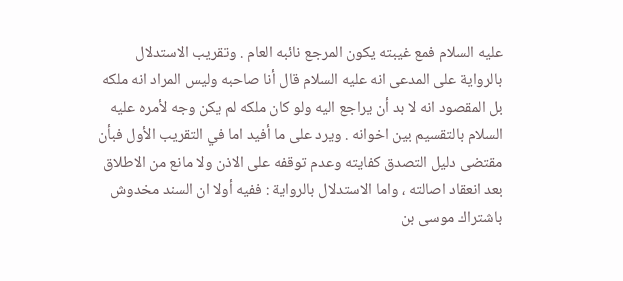عليه السلام فمع غيبته يكون المرجع نائبه العام . وتقريب الاستدلال بالرواية على المدعى انه عليه السلام قال أنا صاحبه وليس المراد انه ملكه بل المقصود انه لا بد أن يراجع اليه ولو كان ملكه لم يكن وجه لأمره عليه السلام بالتقسيم بين اخوانه . ويرد على ما أفيد اما في التقريب الأول فبأن مقتضى دليل التصدق كفايته وعدم توقفه على الاذن ولا مانع من الاطلاق بعد انعقاد اصالته ، واما الاستدلال بالرواية : ففيه أولا ان السند مخدوش باشتراك موسى بن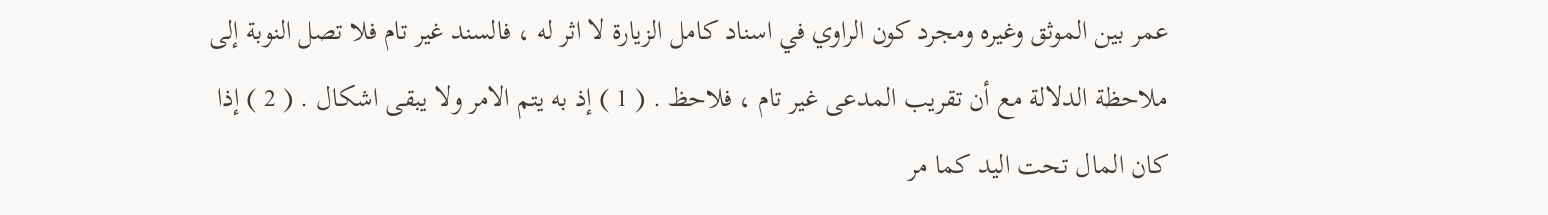عمر بين الموثق وغيره ومجرد كون الراوي في اسناد كامل الزيارة لا اثر له ، فالسند غير تام فلا تصل النوبة إلى ملاحظة الدلالة مع أن تقريب المدعى غير تام ، فلاحظ . ( 1 ) إذ به يتم الامر ولا يبقى اشكال . ( 2 ) إذا كان المال تحت اليد كما مر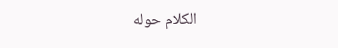الكلام حوله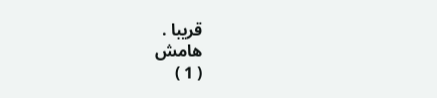قريبا .
هامش
( 1 )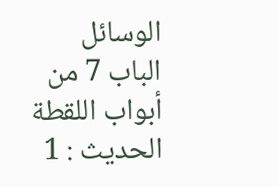الوسائل الباب 7 من أبواب اللقطة الحديث : 1